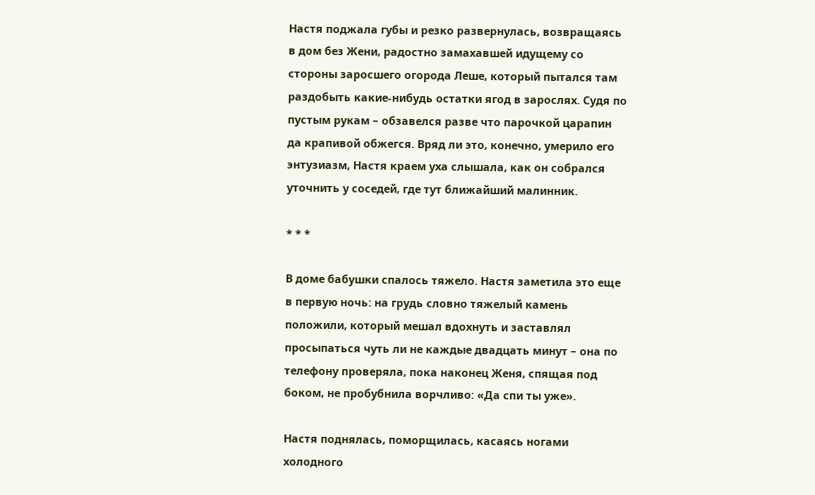Настя поджала губы и резко развернулась, возвращаясь в дом без Жени, радостно замахавшей идущему со стороны заросшего огорода Леше, который пытался там раздобыть какие-нибудь остатки ягод в зарослях. Судя по пустым рукам – обзавелся разве что парочкой царапин да крапивой обжегся. Вряд ли это, конечно, умерило его энтузиазм, Настя краем уха слышала, как он собрался уточнить у соседей, где тут ближайший малинник.

* * *

В доме бабушки спалось тяжело. Настя заметила это еще в первую ночь: на грудь словно тяжелый камень положили, который мешал вдохнуть и заставлял просыпаться чуть ли не каждые двадцать минут – она по телефону проверяла, пока наконец Женя, спящая под боком, не пробубнила ворчливо: «Да спи ты уже».

Настя поднялась, поморщилась, касаясь ногами холодного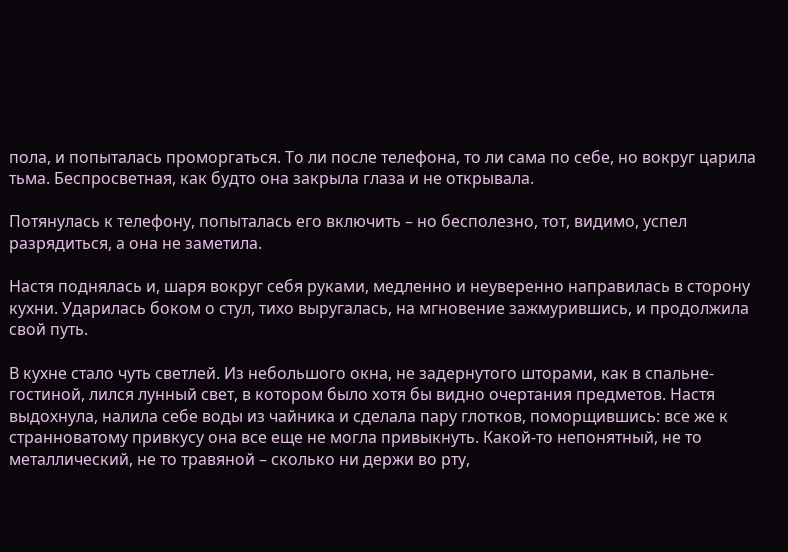пола, и попыталась проморгаться. То ли после телефона, то ли сама по себе, но вокруг царила тьма. Беспросветная, как будто она закрыла глаза и не открывала.

Потянулась к телефону, попыталась его включить – но бесполезно, тот, видимо, успел разрядиться, а она не заметила.

Настя поднялась и, шаря вокруг себя руками, медленно и неуверенно направилась в сторону кухни. Ударилась боком о стул, тихо выругалась, на мгновение зажмурившись, и продолжила свой путь.

В кухне стало чуть светлей. Из небольшого окна, не задернутого шторами, как в спальне-гостиной, лился лунный свет, в котором было хотя бы видно очертания предметов. Настя выдохнула, налила себе воды из чайника и сделала пару глотков, поморщившись: все же к странноватому привкусу она все еще не могла привыкнуть. Какой-то непонятный, не то металлический, не то травяной – сколько ни держи во рту,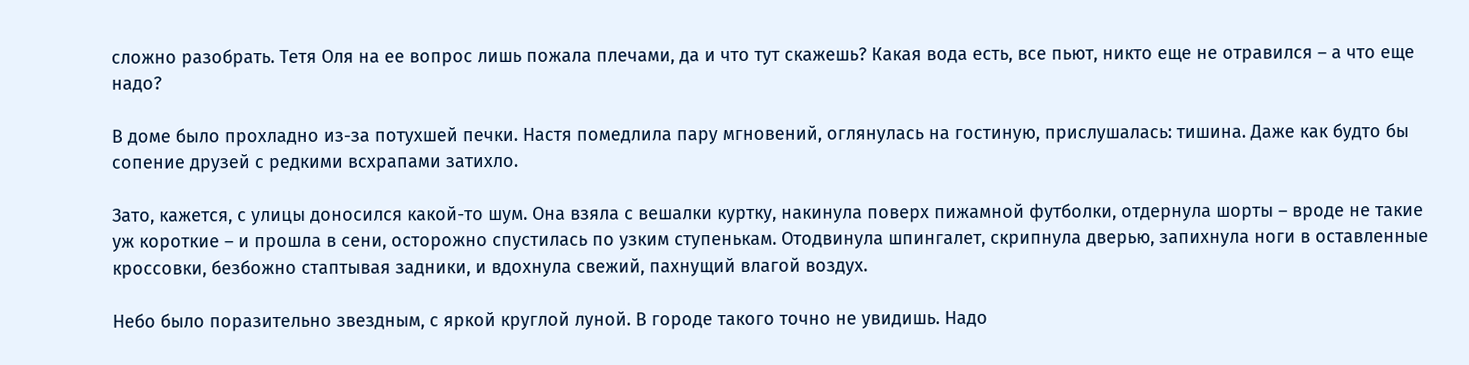сложно разобрать. Тетя Оля на ее вопрос лишь пожала плечами, да и что тут скажешь? Какая вода есть, все пьют, никто еще не отравился – а что еще надо?

В доме было прохладно из-за потухшей печки. Настя помедлила пару мгновений, оглянулась на гостиную, прислушалась: тишина. Даже как будто бы сопение друзей с редкими всхрапами затихло.

Зато, кажется, с улицы доносился какой-то шум. Она взяла с вешалки куртку, накинула поверх пижамной футболки, отдернула шорты – вроде не такие уж короткие – и прошла в сени, осторожно спустилась по узким ступенькам. Отодвинула шпингалет, скрипнула дверью, запихнула ноги в оставленные кроссовки, безбожно стаптывая задники, и вдохнула свежий, пахнущий влагой воздух.

Небо было поразительно звездным, с яркой круглой луной. В городе такого точно не увидишь. Надо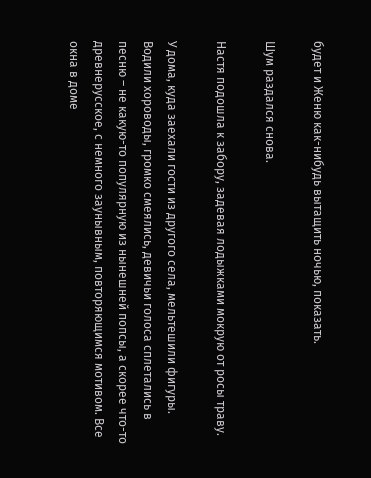будет и Женю как-нибудь вытащить ночью, показать.

Шум раздался снова.

Настя подошла к забору, задевая лодыжками мокрую от росы траву.

У дома, куда заехали гости из другого села, мельтешили фигуры. Водили хороводы, громко смеялись, девичьи голоса сплетались в песню – не какую-то популярную из нынешней попсы, а скорее что-то древнерусское, с немного заунывным, повторяющимся мотивом. Все окна в доме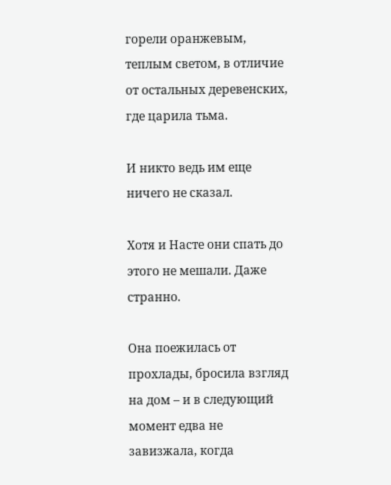горели оранжевым, теплым светом, в отличие от остальных деревенских, где царила тьма.

И никто ведь им еще ничего не сказал.

Хотя и Насте они спать до этого не мешали. Даже странно.

Она поежилась от прохлады, бросила взгляд на дом – и в следующий момент едва не завизжала, когда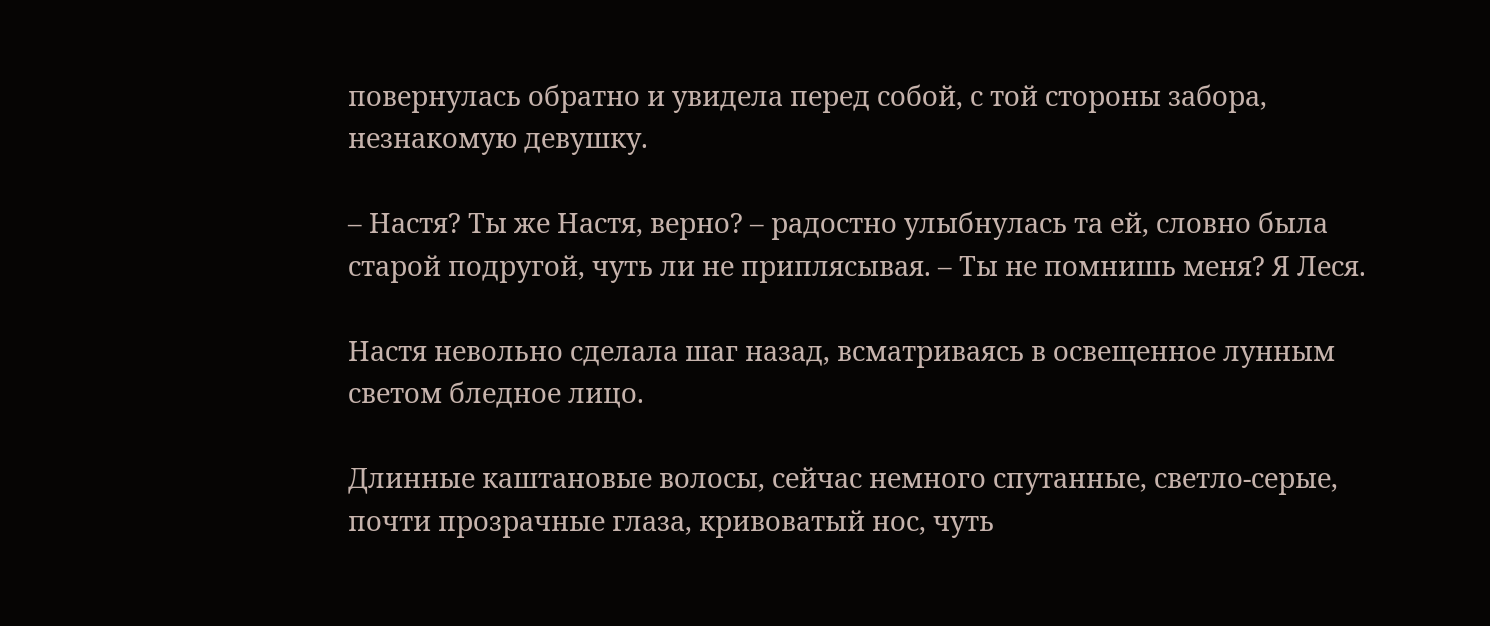повернулась обратно и увидела перед собой, с той стороны забора, незнакомую девушку.

– Настя? Ты же Настя, верно? – радостно улыбнулась та ей, словно была старой подругой, чуть ли не приплясывая. – Ты не помнишь меня? Я Леся.

Настя невольно сделала шаг назад, всматриваясь в освещенное лунным светом бледное лицо.

Длинные каштановые волосы, сейчас немного спутанные, светло-серые, почти прозрачные глаза, кривоватый нос, чуть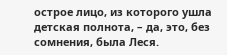острое лицо, из которого ушла детская полнота, – да, это, без сомнения, была Леся.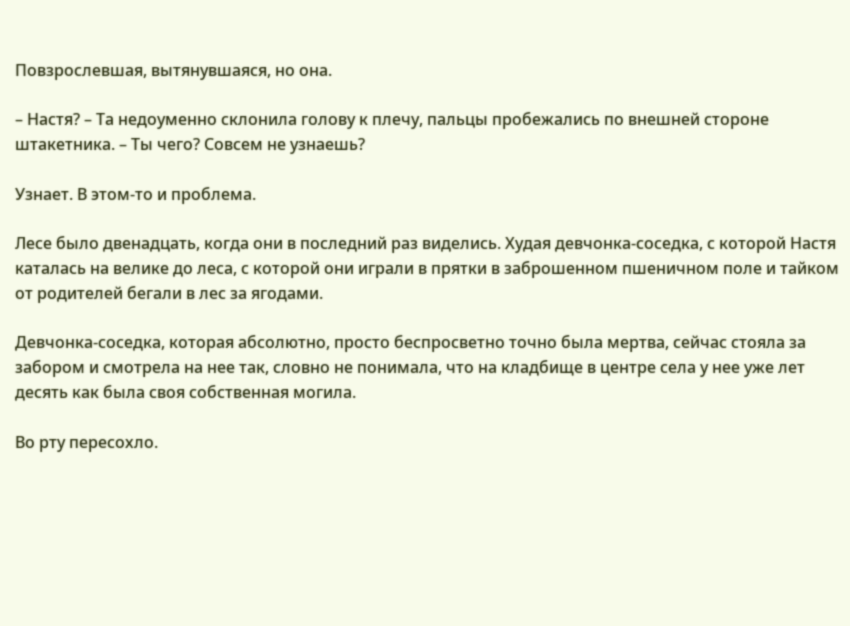Повзрослевшая, вытянувшаяся, но она.

– Настя? – Та недоуменно склонила голову к плечу, пальцы пробежались по внешней стороне штакетника. – Ты чего? Совсем не узнаешь?

Узнает. В этом-то и проблема.

Лесе было двенадцать, когда они в последний раз виделись. Худая девчонка-соседка, с которой Настя каталась на велике до леса, с которой они играли в прятки в заброшенном пшеничном поле и тайком от родителей бегали в лес за ягодами.

Девчонка-соседка, которая абсолютно, просто беспросветно точно была мертва, сейчас стояла за забором и смотрела на нее так, словно не понимала, что на кладбище в центре села у нее уже лет десять как была своя собственная могила.

Во рту пересохло.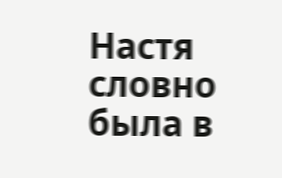Настя словно была в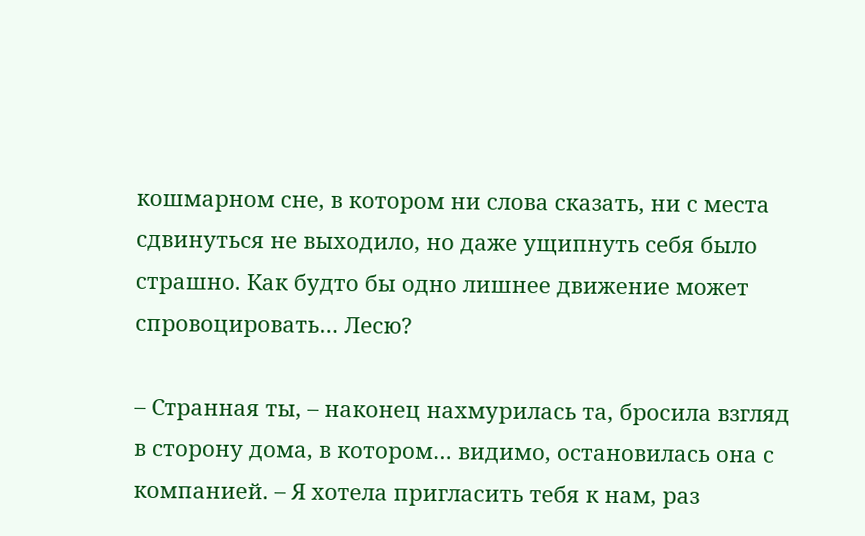кошмарном сне, в котором ни слова сказать, ни с места сдвинуться не выходило, но даже ущипнуть себя было страшно. Как будто бы одно лишнее движение может спровоцировать… Лесю?

– Странная ты, – наконец нахмурилась та, бросила взгляд в сторону дома, в котором… видимо, остановилась она с компанией. – Я хотела пригласить тебя к нам, раз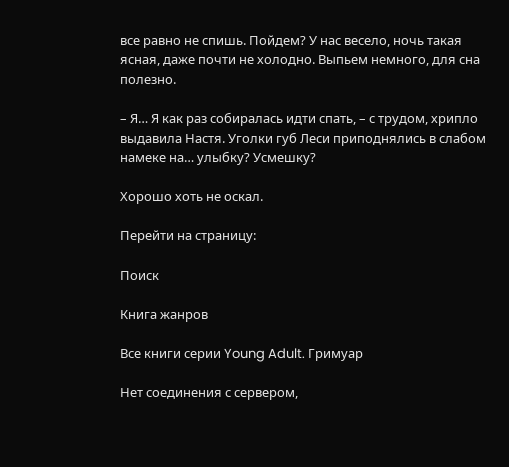все равно не спишь. Пойдем? У нас весело, ночь такая ясная, даже почти не холодно. Выпьем немного, для сна полезно.

– Я… Я как раз собиралась идти спать, – с трудом, хрипло выдавила Настя. Уголки губ Леси приподнялись в слабом намеке на… улыбку? Усмешку?

Хорошо хоть не оскал.

Перейти на страницу:

Поиск

Книга жанров

Все книги серии Young Adult. Гримуар

Нет соединения с сервером,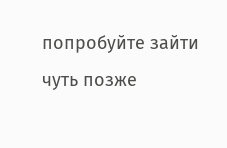попробуйте зайти чуть позже